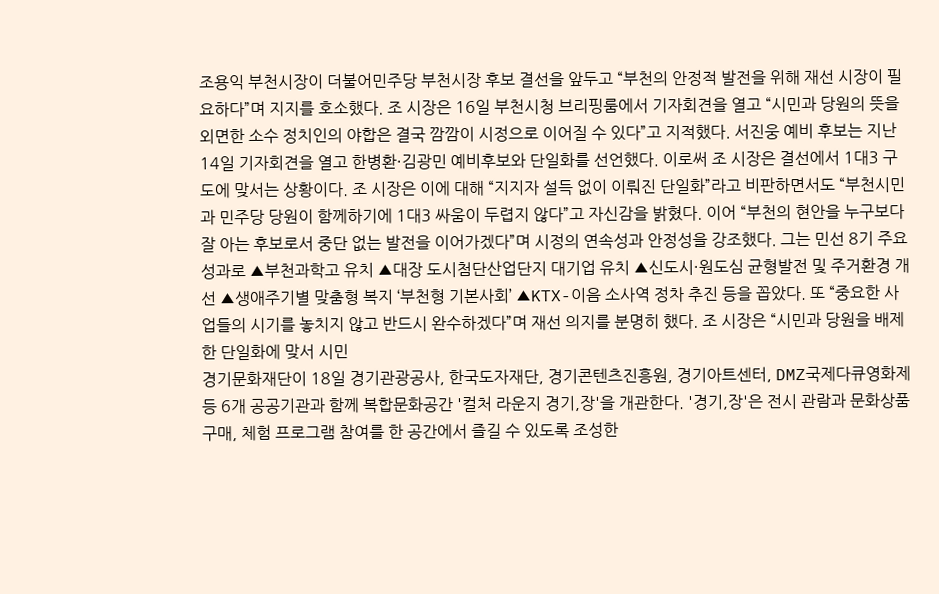조용익 부천시장이 더불어민주당 부천시장 후보 결선을 앞두고 “부천의 안정적 발전을 위해 재선 시장이 필요하다”며 지지를 호소했다. 조 시장은 16일 부천시청 브리핑룸에서 기자회견을 열고 “시민과 당원의 뜻을 외면한 소수 정치인의 야합은 결국 깜깜이 시정으로 이어질 수 있다”고 지적했다. 서진웅 예비 후보는 지난 14일 기자회견을 열고 한병환·김광민 예비후보와 단일화를 선언했다. 이로써 조 시장은 결선에서 1대3 구도에 맞서는 상황이다. 조 시장은 이에 대해 “지지자 설득 없이 이뤄진 단일화”라고 비판하면서도 “부천시민과 민주당 당원이 함께하기에 1대3 싸움이 두렵지 않다”고 자신감을 밝혔다. 이어 “부천의 현안을 누구보다 잘 아는 후보로서 중단 없는 발전을 이어가겠다”며 시정의 연속성과 안정성을 강조했다. 그는 민선 8기 주요 성과로 ▲부천과학고 유치 ▲대장 도시첨단산업단지 대기업 유치 ▲신도시·원도심 균형발전 및 주거환경 개선 ▲생애주기별 맞춤형 복지 ‘부천형 기본사회’ ▲KTX-이음 소사역 정차 추진 등을 꼽았다. 또 “중요한 사업들의 시기를 놓치지 않고 반드시 완수하겠다”며 재선 의지를 분명히 했다. 조 시장은 “시민과 당원을 배제한 단일화에 맞서 시민
경기문화재단이 18일 경기관광공사, 한국도자재단, 경기콘텐츠진흥원, 경기아트센터, DMZ국제다큐영화제 등 6개 공공기관과 함께 복합문화공간 '컬처 라운지 경기,장'을 개관한다. '경기,장'은 전시 관람과 문화상품 구매, 체험 프로그램 참여를 한 공간에서 즐길 수 있도록 조성한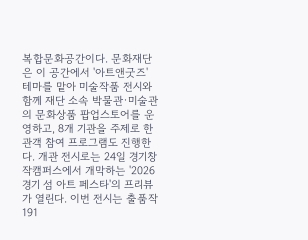복합문화공간이다. 문화재단은 이 공간에서 '아트앤굿즈' 테마를 맡아 미술작품 전시와 함께 재단 소속 박물관·미술관의 문화상품 팝업스토어를 운영하고, 8개 기관을 주제로 한 관객 참여 프로그램도 진행한다. 개관 전시로는 24일 경기창작캠퍼스에서 개막하는 '2026 경기 섬 아트 페스타'의 프리뷰가 열린다. 이번 전시는 출품작 191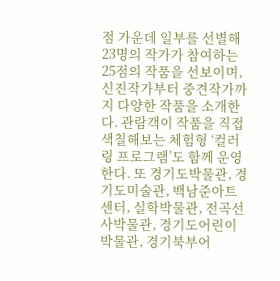점 가운데 일부를 선별해 23명의 작가가 참여하는 25점의 작품을 선보이며, 신진작가부터 중견작가까지 다양한 작품을 소개한다. 관람객이 작품을 직접 색칠해보는 체험형 ‘컬러링 프로그램’도 함께 운영한다. 또 경기도박물관, 경기도미술관, 백남준아트센터, 실학박물관, 전곡선사박물관, 경기도어린이박물관, 경기북부어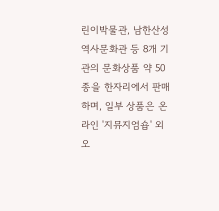린이박물관, 남한산성역사문화관 등 8개 기관의 문화상품 약 50종을 한자리에서 판매하며, 일부 상품은 온라인 '지뮤지엄숍' 외 오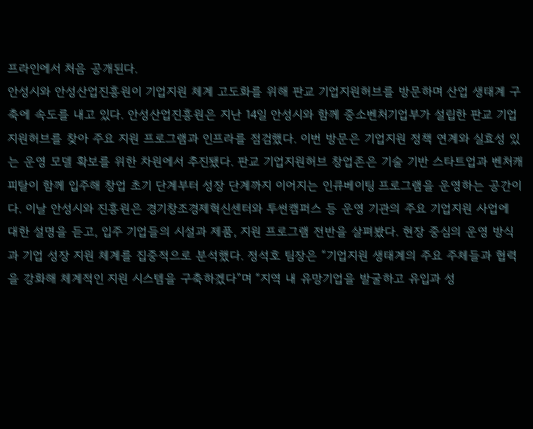프라인에서 처음 공개된다.
안성시와 안성산업진흥원이 기업지원 체계 고도화를 위해 판교 기업지원허브를 방문하며 산업 생태계 구축에 속도를 내고 있다. 안성산업진흥원은 지난 14일 안성시와 함께 중소벤처기업부가 설립한 판교 기업지원허브를 찾아 주요 지원 프로그램과 인프라를 점검했다. 이번 방문은 기업지원 정책 연계와 실효성 있는 운영 모델 확보를 위한 차원에서 추진됐다. 판교 기업지원허브 창업존은 기술 기반 스타트업과 벤처캐피탈이 함께 입주해 창업 초기 단계부터 성장 단계까지 이어지는 인큐베이팅 프로그램을 운영하는 공간이다. 이날 안성시와 진흥원은 경기창조경제혁신센터와 투썬캠퍼스 등 운영 기관의 주요 기업지원 사업에 대한 설명을 듣고, 입주 기업들의 시설과 제품, 지원 프로그램 전반을 살펴봤다. 현장 중심의 운영 방식과 기업 성장 지원 체계를 집중적으로 분석했다. 정석호 팀장은 “기업지원 생태계의 주요 주체들과 협력을 강화해 체계적인 지원 시스템을 구축하겠다”며 “지역 내 유망기업을 발굴하고 유입과 성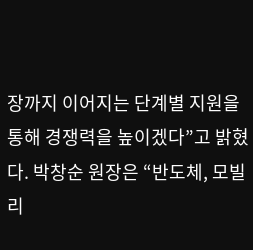장까지 이어지는 단계별 지원을 통해 경쟁력을 높이겠다”고 밝혔다. 박창순 원장은 “반도체, 모빌리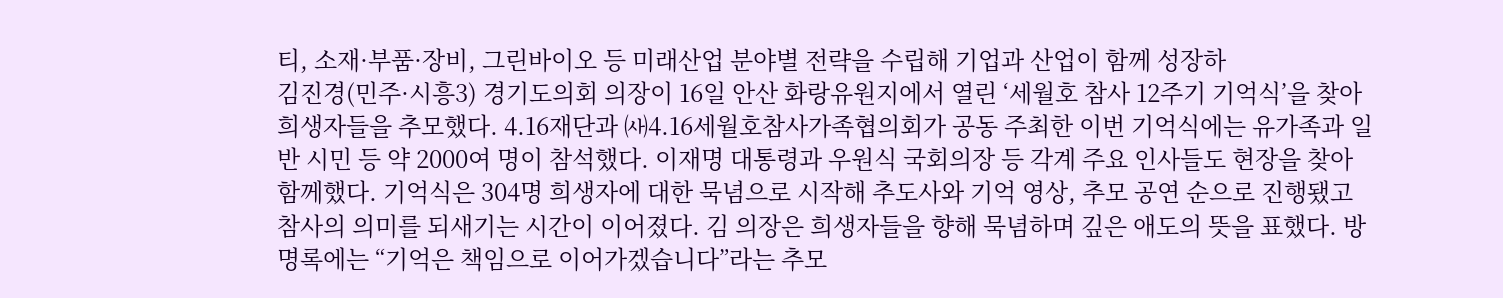티, 소재·부품·장비, 그린바이오 등 미래산업 분야별 전략을 수립해 기업과 산업이 함께 성장하
김진경(민주·시흥3) 경기도의회 의장이 16일 안산 화랑유원지에서 열린 ‘세월호 참사 12주기 기억식’을 찾아 희생자들을 추모했다. 4.16재단과 ㈔4.16세월호참사가족협의회가 공동 주최한 이번 기억식에는 유가족과 일반 시민 등 약 2000여 명이 참석했다. 이재명 대통령과 우원식 국회의장 등 각계 주요 인사들도 현장을 찾아 함께했다. 기억식은 304명 희생자에 대한 묵념으로 시작해 추도사와 기억 영상, 추모 공연 순으로 진행됐고 참사의 의미를 되새기는 시간이 이어졌다. 김 의장은 희생자들을 향해 묵념하며 깊은 애도의 뜻을 표했다. 방명록에는 “기억은 책임으로 이어가겠습니다”라는 추모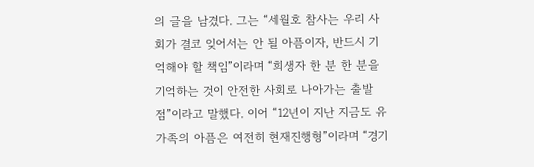의 글을 남겼다. 그는 “세월호 참사는 우리 사회가 결코 잊어서는 안 될 아픔이자, 반드시 기억해야 할 책임”이라며 “희생자 한 분 한 분을 기억하는 것이 안전한 사회로 나아가는 출발점”이라고 말했다. 이어 “12년이 지난 지금도 유가족의 아픔은 여전히 현재진행형”이라며 “경기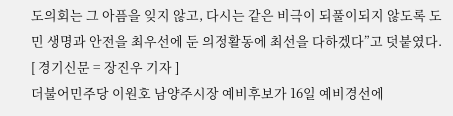도의회는 그 아픔을 잊지 않고, 다시는 같은 비극이 되풀이되지 않도록 도민 생명과 안전을 최우선에 둔 의정활동에 최선을 다하겠다”고 덧붙였다. [ 경기신문 = 장진우 기자 ]
더불어민주당 이원호 남양주시장 예비후보가 16일 예비경선에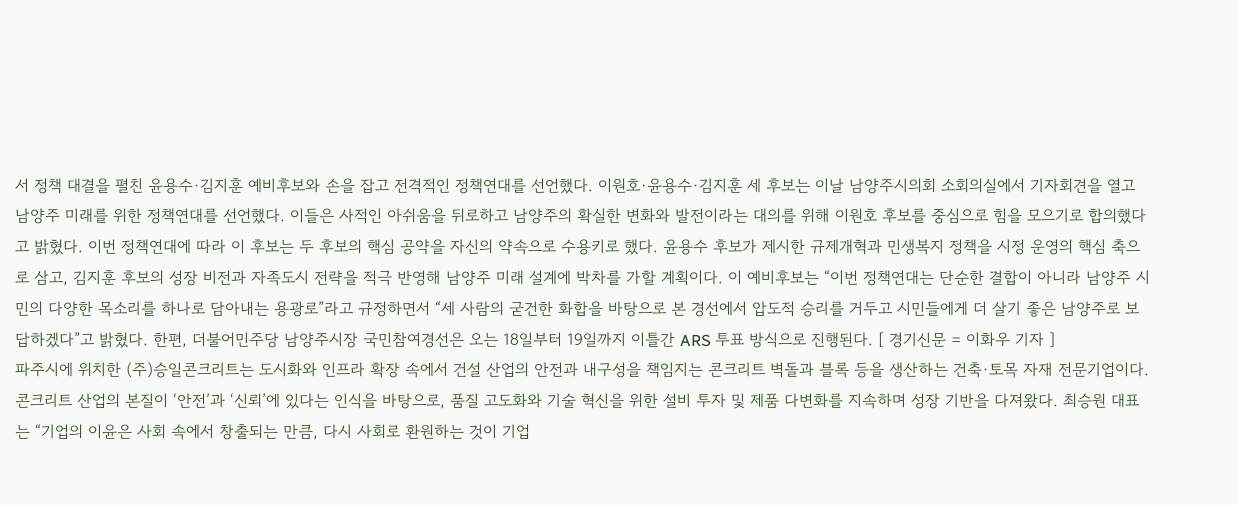서 정책 대결을 펼친 윤용수·김지훈 예비후보와 손을 잡고 전격적인 정책연대를 선언했다. 이원호·윤용수·김지훈 세 후보는 이날 남양주시의회 소회의실에서 기자회견을 열고 남양주 미래를 위한 정책연대를 선언했다. 이들은 사적인 아쉬움을 뒤로하고 남양주의 확실한 변화와 발전이라는 대의를 위해 이원호 후보를 중심으로 힘을 모으기로 합의했다고 밝혔다. 이번 정책연대에 따라 이 후보는 두 후보의 핵심 공약을 자신의 약속으로 수용키로 했다. 윤용수 후보가 제시한 규제개혁과 민생복지 정책을 시정 운영의 핵심 축으로 삼고, 김지훈 후보의 성장 비전과 자족도시 전략을 적극 반영해 남양주 미래 설계에 박차를 가할 계획이다. 이 예비후보는 “이번 정책연대는 단순한 결합이 아니라 남양주 시민의 다양한 목소리를 하나로 담아내는 용광로”라고 규정하면서 “세 사람의 굳건한 화합을 바탕으로 본 경선에서 압도적 승리를 거두고 시민들에게 더 살기 좋은 남양주로 보답하겠다”고 밝혔다. 한편, 더불어민주당 남양주시장 국민참여경선은 오는 18일부터 19일까지 이틀간 ARS 투표 방식으로 진행된다. [ 경기신문 = 이화우 기자 ]
파주시에 위치한 (주)승일콘크리트는 도시화와 인프라 확장 속에서 건설 산업의 안전과 내구성을 책임지는 콘크리트 벽돌과 블록 등을 생산하는 건축·토목 자재 전문기업이다. 콘크리트 산업의 본질이 ‘안전’과 ‘신뢰’에 있다는 인식을 바탕으로, 품질 고도화와 기술 혁신을 위한 설비 투자 및 제품 다변화를 지속하며 성장 기반을 다져왔다. 최승원 대표는 “기업의 이윤은 사회 속에서 창출되는 만큼, 다시 사회로 환원하는 것이 기업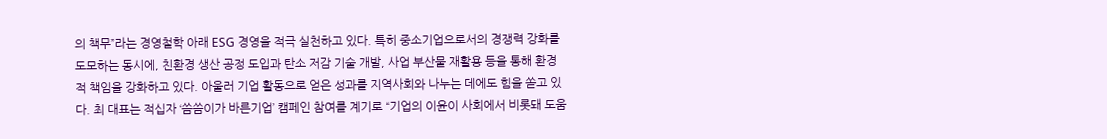의 책무”라는 경영철학 아래 ESG 경영을 적극 실천하고 있다. 특히 중소기업으로서의 경쟁력 강화를 도모하는 동시에, 친환경 생산 공정 도입과 탄소 저감 기술 개발, 사업 부산물 재활용 등을 통해 환경적 책임을 강화하고 있다. 아울러 기업 활동으로 얻은 성과를 지역사회와 나누는 데에도 힘을 쏟고 있다. 최 대표는 적십자 ‘씀씀이가 바른기업’ 캠페인 참여를 계기로 “기업의 이윤이 사회에서 비롯돼 도움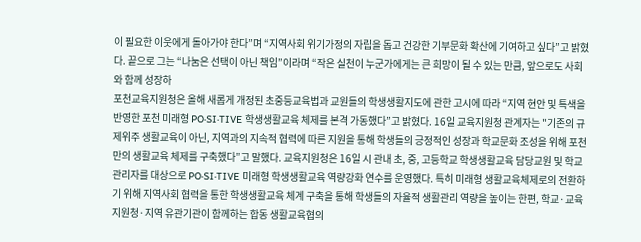이 필요한 이웃에게 돌아가야 한다”며 “지역사회 위기가정의 자립을 돕고 건강한 기부문화 확산에 기여하고 싶다”고 밝혔다. 끝으로 그는 “나눔은 선택이 아닌 책임”이라며 “작은 실천이 누군가에게는 큰 희망이 될 수 있는 만큼, 앞으로도 사회와 함께 성장하
포천교육지원청은 올해 새롭게 개정된 초중등교육법과 교원들의 학생생활지도에 관한 고시에 따라 “지역 현안 및 특색을 반영한 포천 미래형 PO·SI·TIVE 학생생활교육 체제를 본격 가동했다”고 밝혔다. 16일 교육지원청 관계자는 "기존의 규제위주 생활교육이 아닌, 지역과의 지속적 협력에 따른 지원을 통해 학생들의 긍정적인 성장과 학교문화 조성을 위해 포천만의 생활교육 체제를 구축했다”고 말했다. 교육지원청은 16일 시 관내 초, 중, 고등학교 학생생활교육 담당교원 및 학교관리자를 대상으로 PO·SI·TIVE 미래형 학생생활교육 역량강화 연수를 운영했다. 특히 미래형 생활교육체제로의 전환하기 위해 지역사회 협력을 통한 학생생활교육 체계 구축을 통해 학생들의 자율적 생활관리 역량을 높이는 한편, 학교·교육지원청·지역 유관기관이 함께하는 합동 생활교육협의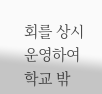회를 상시 운영하여 학교 밖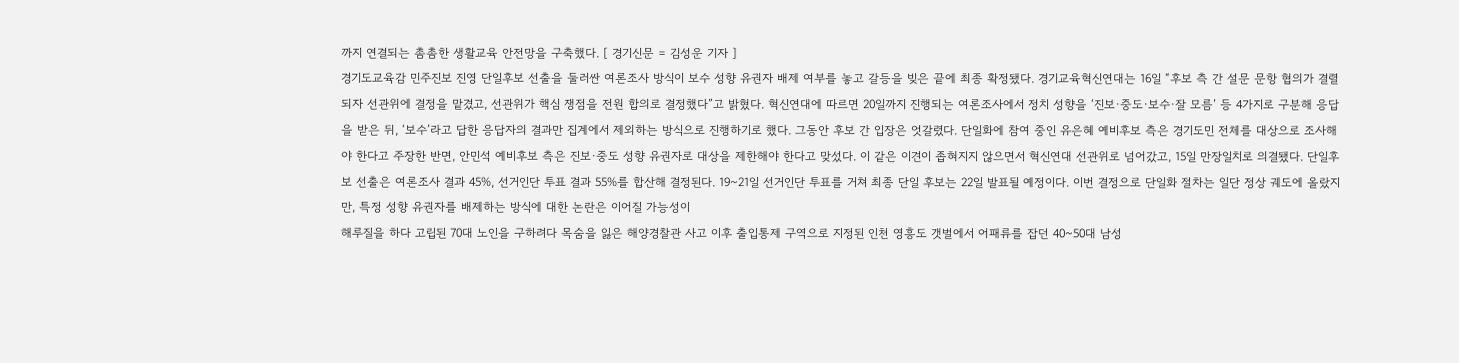까지 연결되는 촘촘한 생활교육 안전망을 구축했다. [ 경기신문 = 김성운 기자 ]
경기도교육감 민주진보 진영 단일후보 선출을 둘러싼 여론조사 방식이 보수 성향 유권자 배제 여부를 놓고 갈등을 빚은 끝에 최종 확정됐다. 경기교육혁신연대는 16일 “후보 측 간 설문 문항 협의가 결렬되자 선관위에 결정을 맡겼고, 선관위가 핵심 쟁점을 전원 합의로 결정했다”고 밝혔다. 혁신연대에 따르면 20일까지 진행되는 여론조사에서 정치 성향을 ‘진보·중도·보수·잘 모름’ 등 4가지로 구분해 응답을 받은 뒤, ‘보수’라고 답한 응답자의 결과만 집계에서 제외하는 방식으로 진행하기로 했다. 그동안 후보 간 입장은 엇갈렸다. 단일화에 참여 중인 유은혜 예비후보 측은 경기도민 전체를 대상으로 조사해야 한다고 주장한 반면, 안민석 예비후보 측은 진보·중도 성향 유권자로 대상을 제한해야 한다고 맞섰다. 이 같은 이견이 좁혀지지 않으면서 혁신연대 선관위로 넘어갔고, 15일 만장일치로 의결됐다. 단일후보 선출은 여론조사 결과 45%, 선거인단 투표 결과 55%를 합산해 결정된다. 19~21일 선거인단 투표를 거쳐 최종 단일 후보는 22일 발표될 예정이다. 이번 결정으로 단일화 절차는 일단 정상 궤도에 올랐지만, 특정 성향 유권자를 배제하는 방식에 대한 논란은 이어질 가능성이
해루질을 하다 고립된 70대 노인을 구하려다 목숨을 잃은 해양경찰관 사고 이후 출입통제 구역으로 지정된 인천 영흥도 갯벌에서 어패류를 잡던 40~50대 남성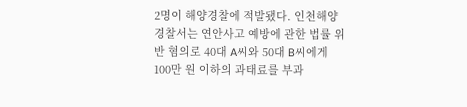2명이 해양경찰에 적발됐다. 인천해양경찰서는 연안사고 예방에 관한 법률 위반 혐의로 40대 A씨와 50대 B씨에게 100만 원 이하의 과태료를 부과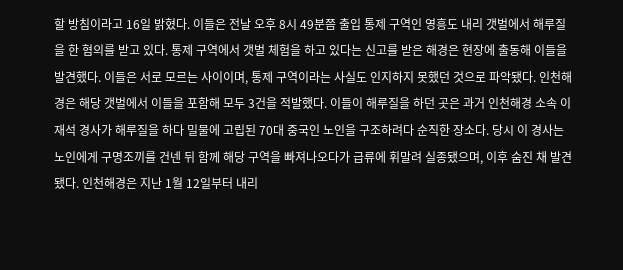할 방침이라고 16일 밝혔다. 이들은 전날 오후 8시 49분쯤 출입 통제 구역인 영흥도 내리 갯벌에서 해루질을 한 혐의를 받고 있다. 통제 구역에서 갯벌 체험을 하고 있다는 신고를 받은 해경은 현장에 출동해 이들을 발견했다. 이들은 서로 모르는 사이이며, 통제 구역이라는 사실도 인지하지 못했던 것으로 파악됐다. 인천해경은 해당 갯벌에서 이들을 포함해 모두 3건을 적발했다. 이들이 해루질을 하던 곳은 과거 인천해경 소속 이재석 경사가 해루질을 하다 밀물에 고립된 70대 중국인 노인을 구조하려다 순직한 장소다. 당시 이 경사는 노인에게 구명조끼를 건넨 뒤 함께 해당 구역을 빠져나오다가 급류에 휘말려 실종됐으며, 이후 숨진 채 발견됐다. 인천해경은 지난 1월 12일부터 내리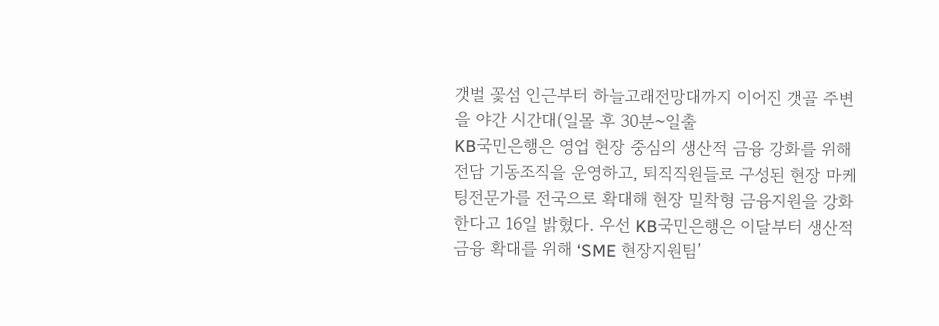갯벌 꽃섬 인근부터 하늘고래전망대까지 이어진 갯골 주변을 야간 시간대(일몰 후 30분~일출
KB국민은행은 영업 현장 중심의 생산적 금융 강화를 위해 전담 기동조직을 운영하고, 퇴직직원들로 구성된 현장 마케팅전문가를 전국으로 확대해 현장 밀착형 금융지원을 강화한다고 16일 밝혔다. 우선 KB국민은행은 이달부터 생산적 금융 확대를 위해 ‘SME 현장지원팀’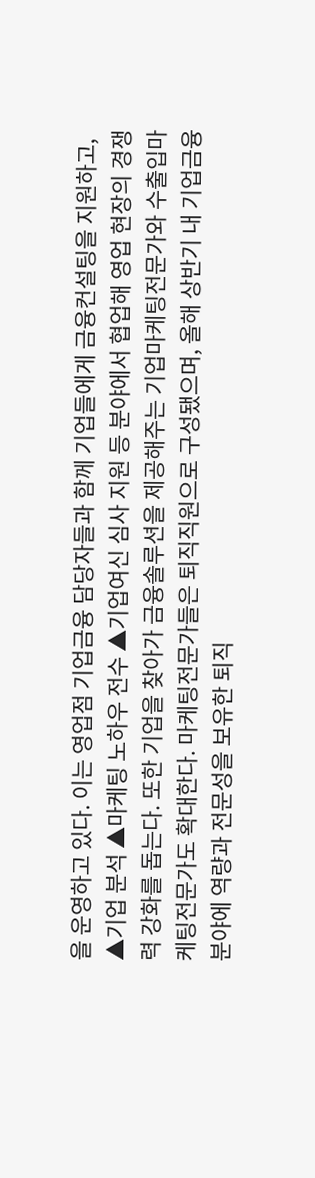을 운영하고 있다. 이는 영업점 기업금융 담당자들과 함께 기업들에게 금융컨설팅을 지원하고, ▲기업 분석 ▲마케팅 노하우 전수 ▲기업여신 심사 지원 등 분야에서 협업해 영업 현장의 경쟁력 강화를 돕는다. 또한 기업을 찾아가 금융솔루션을 제공해주는 기업마케팅전문가와 수출입마케팅전문가도 확대한다. 마케팅전문가들은 퇴직직원으로 구성됐으며, 올해 상반기 내 기업금융 분야에 역량과 전문성을 보유한 퇴직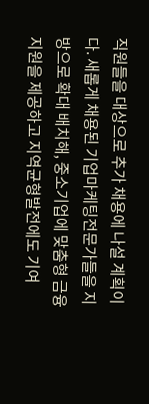직원들을 대상으로 추가 채용에 나설 계획이다. 새롭게 채용된 기업마케팅전문가들을 지방으로 확대 배치해, 중소기업에 맞춤형 금융지원을 제공하고 지역균형발전에도 기여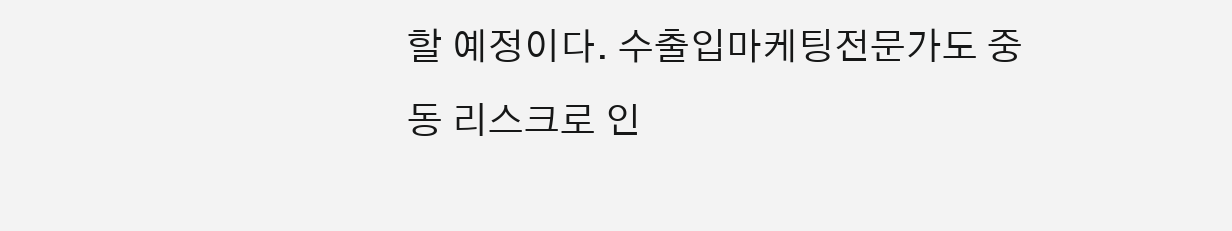할 예정이다. 수출입마케팅전문가도 중동 리스크로 인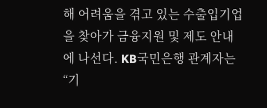해 어려움을 겪고 있는 수출입기업을 찾아가 금융지원 및 제도 안내에 나선다. KB국민은행 관계자는 “기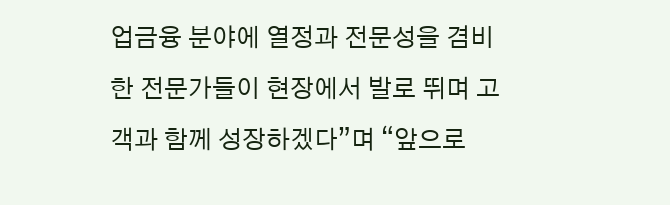업금융 분야에 열정과 전문성을 겸비한 전문가들이 현장에서 발로 뛰며 고객과 함께 성장하겠다”며 “앞으로